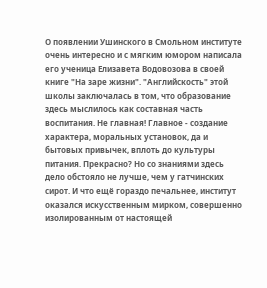О появлении Ушинского в Смольном институте очень интересно и с мягким юмором написала его ученица Елизавета Водовозова в своей книге "На заре жизни". "Английскость" этой школы заключалась в том, что образование здесь мыслилось как составная часть воспитания. Не главная! Главное - создание характера, моральных установок, да и бытовых привычек, вплоть до культуры питания. Прекрасно? Но со знаниями здесь дело обстояло не лучше, чем у гатчинских сирот. И что ещё гораздо печальнее, институт оказался искусственным мирком, совершенно изолированным от настоящей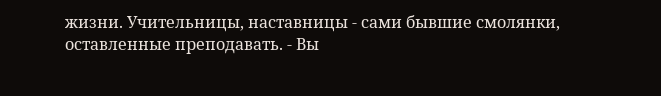жизни. Учительницы, наставницы - сами бывшие смолянки, оставленные преподавать. - Вы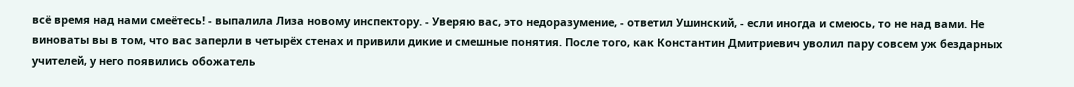всё время над нами смеётесь! - выпалила Лиза новому инспектору. - Уверяю вас, это недоразумение, - ответил Ушинский, - если иногда и смеюсь, то не над вами. Не виноваты вы в том, что вас заперли в четырёх стенах и привили дикие и смешные понятия. После того, как Константин Дмитриевич уволил пару совсем уж бездарных учителей, у него появились обожатель